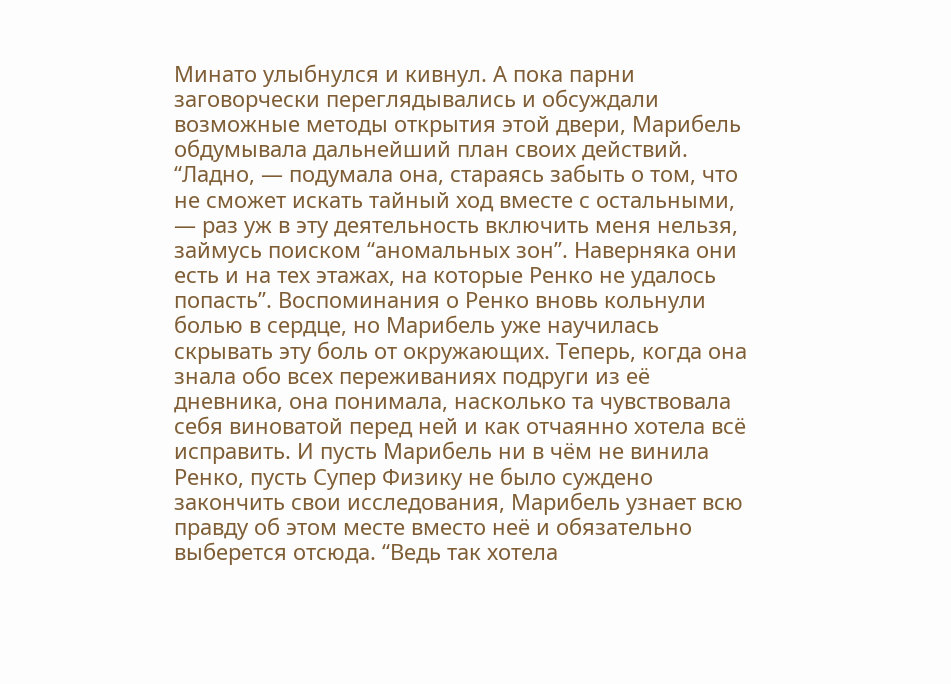Минато улыбнулся и кивнул. А пока парни заговорчески переглядывались и обсуждали возможные методы открытия этой двери, Марибель обдумывала дальнейший план своих действий. “Ладно, — подумала она, стараясь забыть о том, что не сможет искать тайный ход вместе с остальными, — раз уж в эту деятельность включить меня нельзя, займусь поиском “аномальных зон”. Наверняка они есть и на тех этажах, на которые Ренко не удалось попасть”. Воспоминания о Ренко вновь кольнули болью в сердце, но Марибель уже научилась скрывать эту боль от окружающих. Теперь, когда она знала обо всех переживаниях подруги из её дневника, она понимала, насколько та чувствовала себя виноватой перед ней и как отчаянно хотела всё исправить. И пусть Марибель ни в чём не винила Ренко, пусть Супер Физику не было суждено закончить свои исследования, Марибель узнает всю правду об этом месте вместо неё и обязательно выберется отсюда. “Ведь так хотела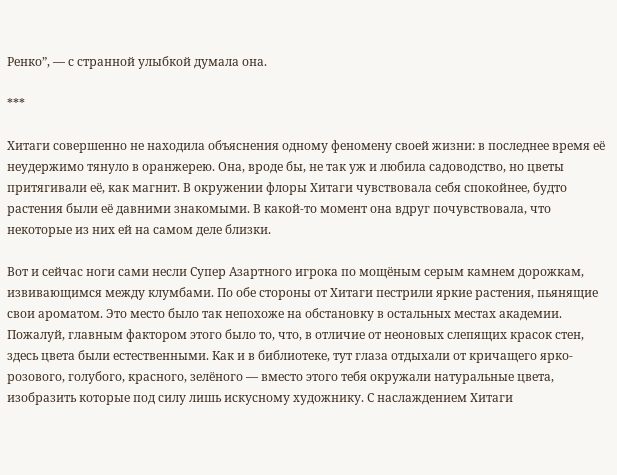Ренко”, — с странной улыбкой думала она.

***

Хитаги совершенно не находила объяснения одному феномену своей жизни: в последнее время её неудержимо тянуло в оранжерею. Она, вроде бы, не так уж и любила садоводство, но цветы притягивали её, как магнит. В окружении флоры Хитаги чувствовала себя спокойнее, будто растения были её давними знакомыми. В какой-то момент она вдруг почувствовала, что некоторые из них ей на самом деле близки.

Вот и сейчас ноги сами несли Супер Азартного игрока по мощёным серым камнем дорожкам, извивающимся между клумбами. По обе стороны от Хитаги пестрили яркие растения, пьянящие свои ароматом. Это место было так непохоже на обстановку в остальных местах академии. Пожалуй, главным фактором этого было то, что, в отличие от неоновых слепящих красок стен, здесь цвета были естественными. Как и в библиотеке, тут глаза отдыхали от кричащего ярко-розового, голубого, красного, зелёного — вместо этого тебя окружали натуральные цвета, изобразить которые под силу лишь искусному художнику. С наслаждением Хитаги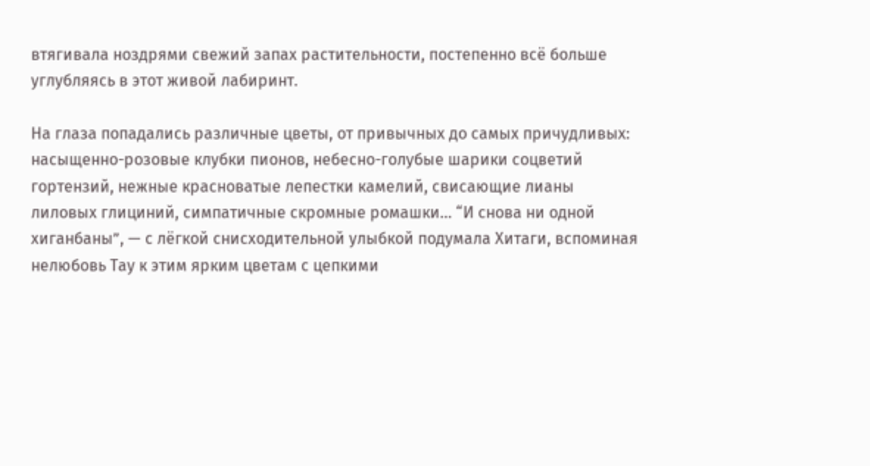втягивала ноздрями свежий запах растительности, постепенно всё больше углубляясь в этот живой лабиринт.

На глаза попадались различные цветы, от привычных до самых причудливых: насыщенно-розовые клубки пионов, небесно-голубые шарики соцветий гортензий, нежные красноватые лепестки камелий, свисающие лианы лиловых глициний, симпатичные скромные ромашки… “И снова ни одной хиганбаны”, — с лёгкой снисходительной улыбкой подумала Хитаги, вспоминая нелюбовь Тау к этим ярким цветам с цепкими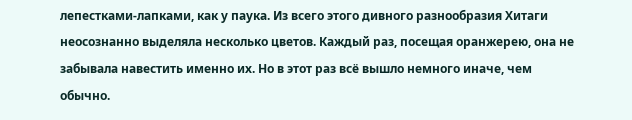лепестками-лапками, как у паука. Из всего этого дивного разнообразия Хитаги неосознанно выделяла несколько цветов. Каждый раз, посещая оранжерею, она не забывала навестить именно их. Но в этот раз всё вышло немного иначе, чем обычно.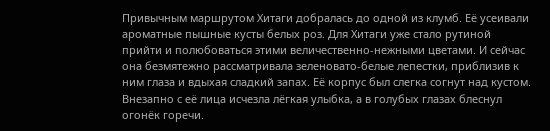Привычным маршрутом Хитаги добралась до одной из клумб. Её усеивали ароматные пышные кусты белых роз. Для Хитаги уже стало рутиной прийти и полюбоваться этими величественно-нежными цветами. И сейчас она безмятежно рассматривала зеленовато-белые лепестки, приблизив к ним глаза и вдыхая сладкий запах. Её корпус был слегка согнут над кустом. Внезапно с её лица исчезла лёгкая улыбка, а в голубых глазах блеснул огонёк горечи.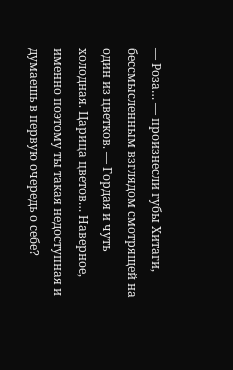— Роза… — произнесли губы Хитаги, бессмысленным взглядом смотрящей на один из цветков. — Гордая и чуть холодная. Царица цветов… Наверное, именно поэтому ты такая недоступная и думаешь в первую очередь о себе?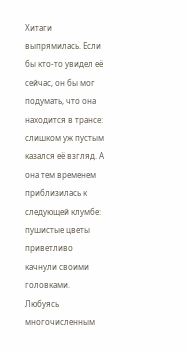Хитаги выпрямилась. Если бы кто-то увидел её сейчас, он бы мог подумать, что она находится в трансе: слишком уж пустым казался её взгляд. А она тем временем приблизилась к следующей клумбе: пушистые цветы приветливо качнули своими головками. Любуясь многочисленным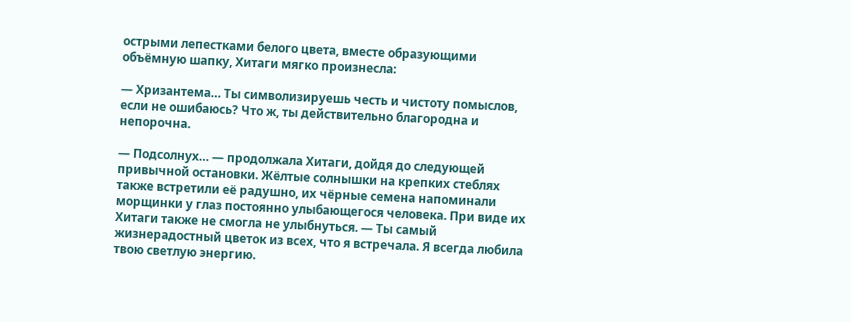острыми лепестками белого цвета, вместе образующими объёмную шапку, Хитаги мягко произнесла:

— Хризантема… Ты символизируешь честь и чистоту помыслов, если не ошибаюсь? Что ж, ты действительно благородна и непорочна.

— Подсолнух… — продолжала Хитаги, дойдя до следующей привычной остановки. Жёлтые солнышки на крепких стеблях также встретили её радушно, их чёрные семена напоминали морщинки у глаз постоянно улыбающегося человека. При виде их Хитаги также не смогла не улыбнуться. — Ты самый жизнерадостный цветок из всех, что я встречала. Я всегда любила твою светлую энергию.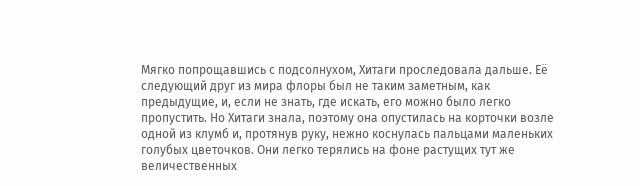Мягко попрощавшись с подсолнухом, Хитаги проследовала дальше. Её следующий друг из мира флоры был не таким заметным, как предыдущие, и, если не знать, где искать, его можно было легко пропустить. Но Хитаги знала, поэтому она опустилась на корточки возле одной из клумб и, протянув руку, нежно коснулась пальцами маленьких голубых цветочков. Они легко терялись на фоне растущих тут же величественных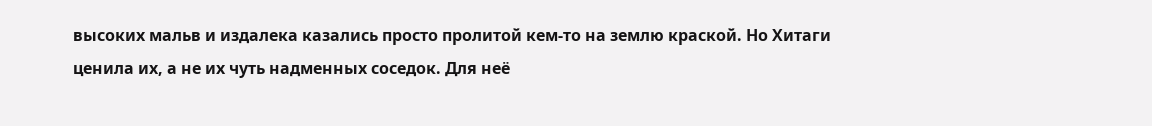высоких мальв и издалека казались просто пролитой кем-то на землю краской. Но Хитаги ценила их, а не их чуть надменных соседок. Для неё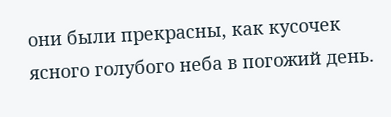они были прекрасны, как кусочек ясного голубого неба в погожий день.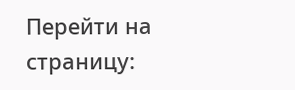Перейти на страницу: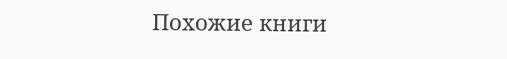Похожие книги